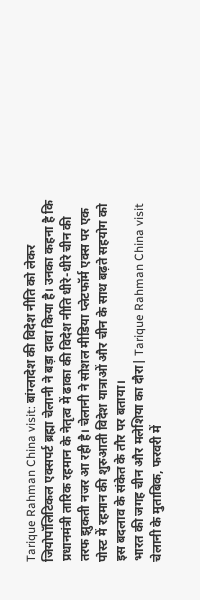Tarique Rahman China visit: बांग्लादेश की विदेश नीति को लेकर जियोपॉलिटिकल एक्सपर्ट ब्रह्मा चेलानी ने बड़ा दावा किया है। उनका कहना है कि प्रधानमंत्री तारिक रहमान के नेतृत्व में ढाका की विदेश नीति धीरे-धीरे चीन की तरफ झुकती नजर आ रही है। चेलानी ने सोशल मीडिया प्लेटफॉर्म एक्स पर एक पोस्ट में रहमान की शुरुआती विदेश यात्राओं और चीन के साथ बढ़ते सहयोग को इस बदलाव के संकेत के तौर पर बताया।
भारत की जगह चीन और मलेशिया का दौरा| Tarique Rahman China visit
चेलानी के मुताबिक, फरवरी में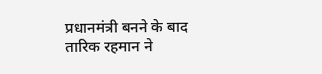प्रधानमंत्री बनने के बाद तारिक रहमान ने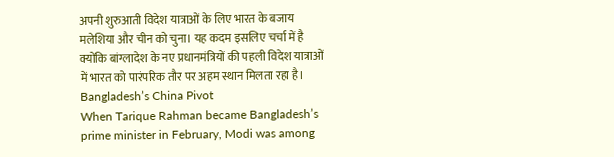अपनी शुरुआती विदेश यात्राओं के लिए भारत के बजाय मलेशिया और चीन को चुना। यह कदम इसलिए चर्चा में है क्योंकि बांग्लादेश के नए प्रधानमंत्रियों की पहली विदेश यात्राओं में भारत को पारंपरिक तौर पर अहम स्थान मिलता रहा है।
Bangladesh’s China Pivot
When Tarique Rahman became Bangladesh’s prime minister in February, Modi was among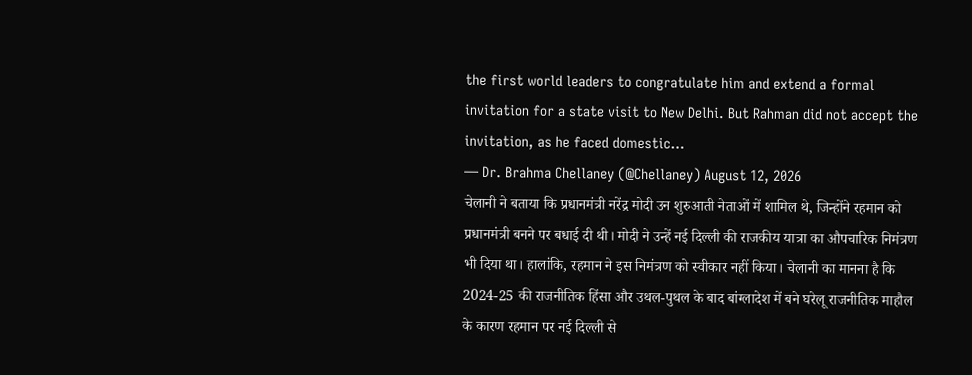the first world leaders to congratulate him and extend a formal invitation for a state visit to New Delhi. But Rahman did not accept the invitation, as he faced domestic…
— Dr. Brahma Chellaney (@Chellaney) August 12, 2026
चेलानी ने बताया कि प्रधानमंत्री नरेंद्र मोदी उन शुरुआती नेताओं में शामिल थे, जिन्होंने रहमान को प्रधानमंत्री बनने पर बधाई दी थी। मोदी ने उन्हें नई दिल्ली की राजकीय यात्रा का औपचारिक निमंत्रण भी दिया था। हालांकि, रहमान ने इस निमंत्रण को स्वीकार नहीं किया। चेलानी का मानना है कि 2024-25 की राजनीतिक हिंसा और उथल-पुथल के बाद बांग्लादेश में बने घरेलू राजनीतिक माहौल के कारण रहमान पर नई दिल्ली से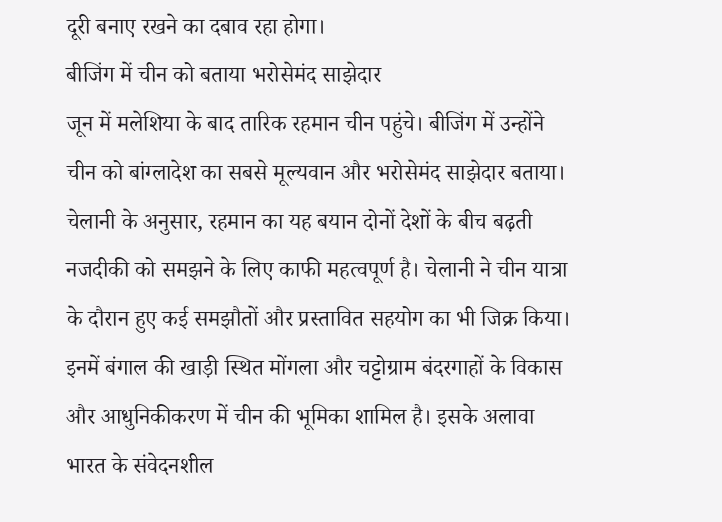दूरी बनाए रखने का दबाव रहा होगा।
बीजिंग में चीन को बताया भरोसेमंद साझेदार
जून में मलेशिया के बाद तारिक रहमान चीन पहुंचे। बीजिंग में उन्होंने चीन को बांग्लादेश का सबसे मूल्यवान और भरोसेमंद साझेदार बताया। चेलानी के अनुसार, रहमान का यह बयान दोनों देशों के बीच बढ़ती नजदीकी को समझने के लिए काफी महत्वपूर्ण है। चेलानी ने चीन यात्रा के दौरान हुए कई समझौतों और प्रस्तावित सहयोग का भी जिक्र किया। इनमें बंगाल की खाड़ी स्थित मोंगला और चट्टोग्राम बंदरगाहों के विकास और आधुनिकीकरण में चीन की भूमिका शामिल है। इसके अलावा भारत के संवेदनशील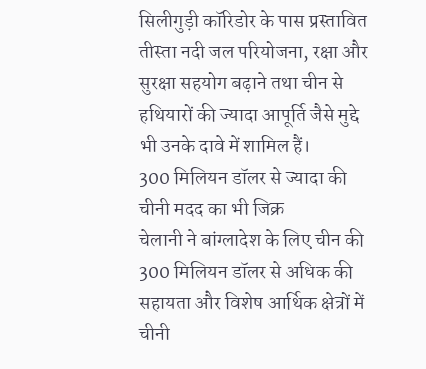सिलीगुड़ी कॉरिडोर के पास प्रस्तावित तीस्ता नदी जल परियोजना, रक्षा और सुरक्षा सहयोग बढ़ाने तथा चीन से हथियारों की ज्यादा आपूर्ति जैसे मुद्दे भी उनके दावे में शामिल हैं।
300 मिलियन डॉलर से ज्यादा की चीनी मदद का भी जिक्र
चेलानी ने बांग्लादेश के लिए चीन की 300 मिलियन डॉलर से अधिक की सहायता और विशेष आर्थिक क्षेत्रों में चीनी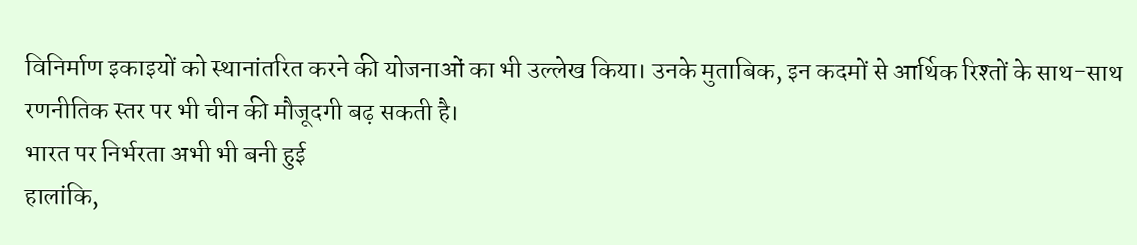विनिर्माण इकाइयों को स्थानांतरित करने की योजनाओं का भी उल्लेख किया। उनके मुताबिक, इन कदमों से आर्थिक रिश्तों के साथ-साथ रणनीतिक स्तर पर भी चीन की मौजूदगी बढ़ सकती है।
भारत पर निर्भरता अभी भी बनी हुई
हालांकि,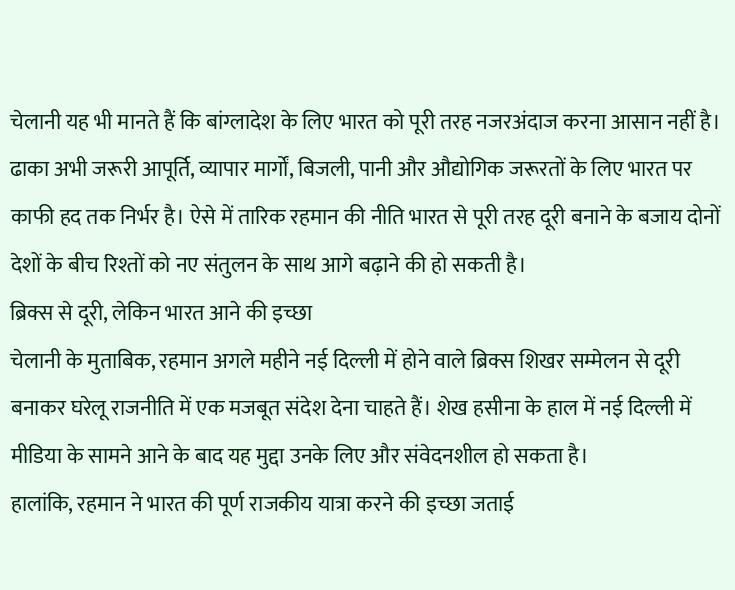चेलानी यह भी मानते हैं कि बांग्लादेश के लिए भारत को पूरी तरह नजरअंदाज करना आसान नहीं है। ढाका अभी जरूरी आपूर्ति, व्यापार मार्गों, बिजली, पानी और औद्योगिक जरूरतों के लिए भारत पर काफी हद तक निर्भर है। ऐसे में तारिक रहमान की नीति भारत से पूरी तरह दूरी बनाने के बजाय दोनों देशों के बीच रिश्तों को नए संतुलन के साथ आगे बढ़ाने की हो सकती है।
ब्रिक्स से दूरी, लेकिन भारत आने की इच्छा
चेलानी के मुताबिक, रहमान अगले महीने नई दिल्ली में होने वाले ब्रिक्स शिखर सम्मेलन से दूरी बनाकर घरेलू राजनीति में एक मजबूत संदेश देना चाहते हैं। शेख हसीना के हाल में नई दिल्ली में मीडिया के सामने आने के बाद यह मुद्दा उनके लिए और संवेदनशील हो सकता है।
हालांकि, रहमान ने भारत की पूर्ण राजकीय यात्रा करने की इच्छा जताई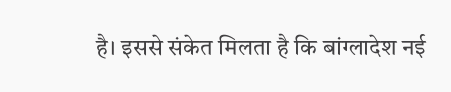है। इससे संकेत मिलता है कि बांग्लादेश नई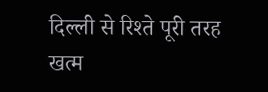दिल्ली से रिश्ते पूरी तरह खत्म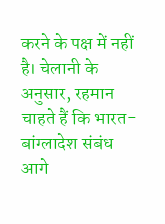करने के पक्ष में नहीं है। चेलानी के अनुसार, रहमान चाहते हैं कि भारत-बांग्लादेश संबंध आगे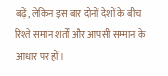बढ़ें, लेकिन इस बार दोनों देशों के बीच रिश्ते समान शर्तों और आपसी सम्मान के आधार पर हों।